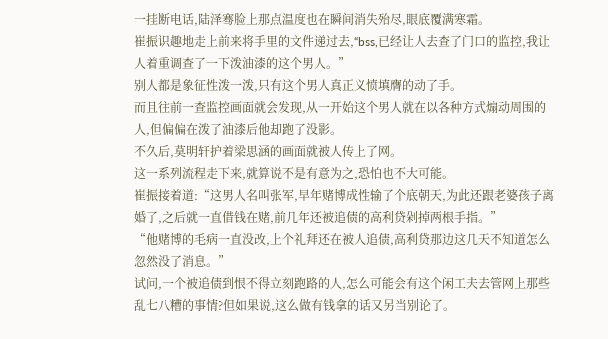一挂断电话,陆泽骞脸上那点温度也在瞬间消失殆尽,眼底覆满寒霜。
崔振识趣地走上前来将手里的文件递过去,“bss,已经让人去查了门口的监控,我让人着重调查了一下泼油漆的这个男人。”
别人都是象征性泼一泼,只有这个男人真正义愤填膺的动了手。
而且往前一查监控画面就会发现,从一开始这个男人就在以各种方式煽动周围的人,但偏偏在泼了油漆后他却跑了没影。
不久后,莫明轩护着梁思涵的画面就被人传上了网。
这一系列流程走下来,就算说不是有意为之,恐怕也不大可能。
崔振接着道:“这男人名叫张军,早年赌博成性输了个底朝天,为此还跟老婆孩子离婚了,之后就一直借钱在赌,前几年还被追债的高利贷剁掉两根手指。”
“他赌博的毛病一直没改,上个礼拜还在被人追债,高利贷那边这几天不知道怎么忽然没了消息。”
试问,一个被追债到恨不得立刻跑路的人,怎么可能会有这个闲工夫去管网上那些乱七八糟的事情?但如果说,这么做有钱拿的话又另当别论了。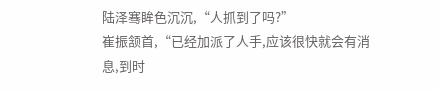陆泽骞眸色沉沉,“人抓到了吗?”
崔振颔首,“已经加派了人手,应该很快就会有消息,到时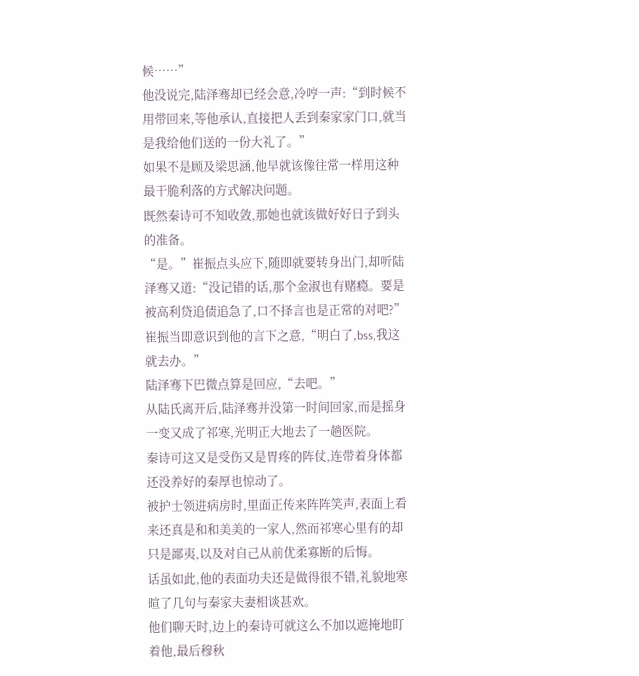候……”
他没说完,陆泽骞却已经会意,冷哼一声:“到时候不用带回来,等他承认,直接把人丢到秦家家门口,就当是我给他们送的一份大礼了。”
如果不是顾及梁思涵,他早就该像往常一样用这种最干脆利落的方式解决问题。
既然秦诗可不知收敛,那她也就该做好好日子到头的准备。
“是。”崔振点头应下,随即就要转身出门,却听陆泽骞又道:“没记错的话,那个金淑也有赌瘾。要是被高利贷追债追急了,口不择言也是正常的对吧?”
崔振当即意识到他的言下之意,“明白了,bss,我这就去办。”
陆泽骞下巴微点算是回应,“去吧。”
从陆氏离开后,陆泽骞并没第一时间回家,而是摇身一变又成了祁寒,光明正大地去了一趟医院。
秦诗可这又是受伤又是胃疼的阵仗,连带着身体都还没养好的秦厚也惊动了。
被护士领进病房时,里面正传来阵阵笑声,表面上看来还真是和和美美的一家人,然而祁寒心里有的却只是鄙夷,以及对自己从前优柔寡断的后悔。
话虽如此,他的表面功夫还是做得很不错,礼貌地寒暄了几句与秦家夫妻相谈甚欢。
他们聊天时,边上的秦诗可就这么不加以遮掩地盯着他,最后穆秋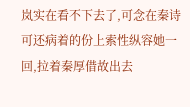岚实在看不下去了,可念在秦诗可还病着的份上索性纵容她一回,拉着秦厚借故出去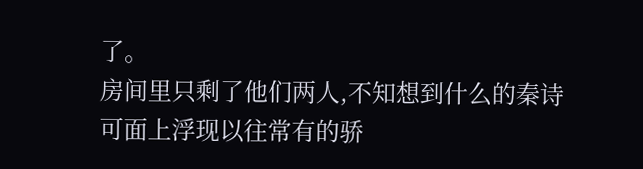了。
房间里只剩了他们两人,不知想到什么的秦诗可面上浮现以往常有的骄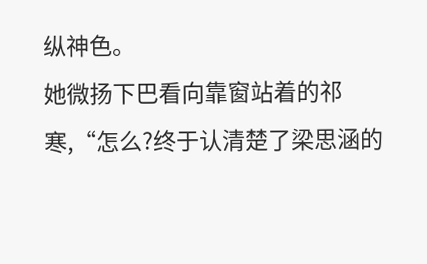纵神色。
她微扬下巴看向靠窗站着的祁寒,“怎么?终于认清楚了梁思涵的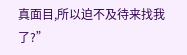真面目,所以迫不及待来找我了?”